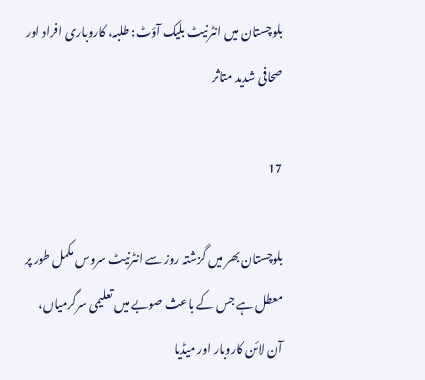بلوچستان میں انٹرنیٹ بلیک آؤٹ: طلبہ، کاروباری افراد اور صحافی شدید متاثر

17

بلوچستان بھر میں گزشتہ روز سے انٹرنیٹ سروس مکمل طور پر معطل ہے جس کے باعث صوبے میں تعلیمی سرگرمیاں، آن لائن کاروبار اور میڈیا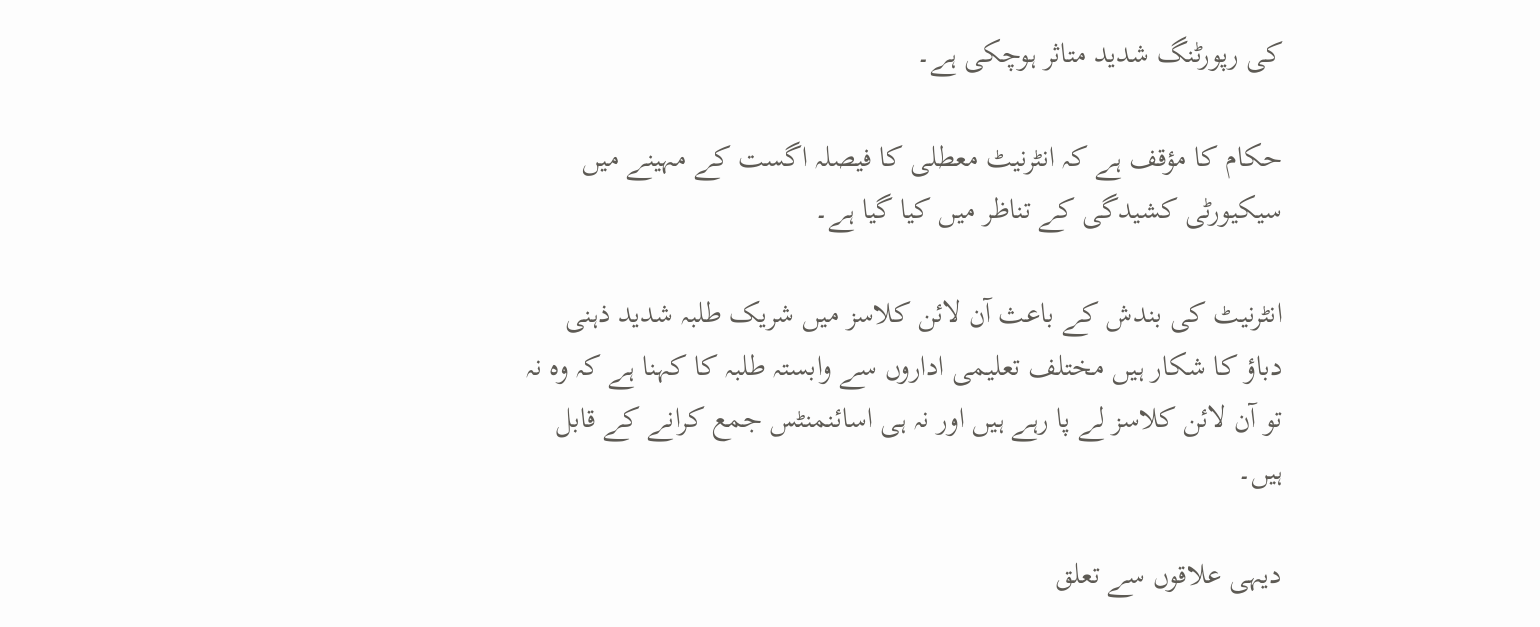کی رپورٹنگ شدید متاثر ہوچکی ہے۔

حکام کا مؤقف ہے کہ انٹرنیٹ معطلی کا فیصلہ اگست کے مہینے میں سیکیورٹی کشیدگی کے تناظر میں کیا گیا ہے۔

انٹرنیٹ کی بندش کے باعث آن لائن کلاسز میں شریک طلبہ شدید ذہنی دباؤ کا شکار ہیں مختلف تعلیمی اداروں سے وابستہ طلبہ کا کہنا ہے کہ وہ نہ تو آن لائن کلاسز لے پا رہے ہیں اور نہ ہی اسائنمنٹس جمع کرانے کے قابل ہیں۔

دیہی علاقوں سے تعلق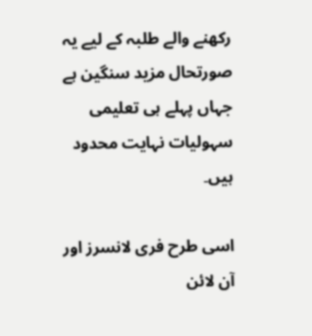رکھنے والے طلبہ کے لیے یہ صورتحال مزید سنگین ہے جہاں پہلے ہی تعلیمی سہولیات نہایت محدود ہیں۔

اسی طرح فری لانسرز اور آن لائن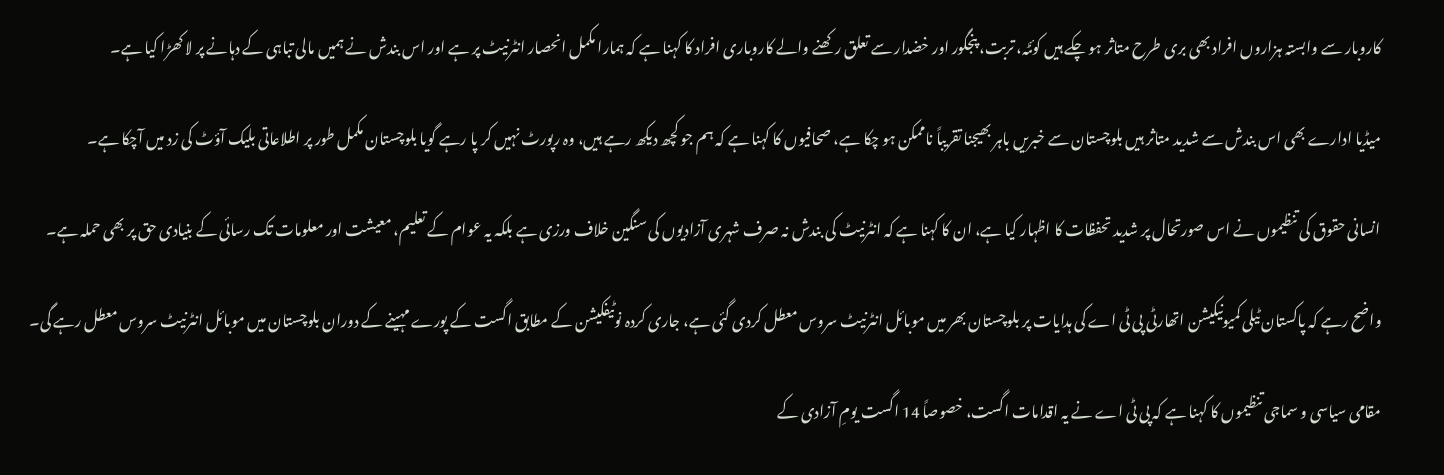کاروبار سے وابستہ ہزاروں افراد بھی بری طرح متاثر ہو چکے ہیں کوئٹہ، تربت، پنجگور اور خضدار سے تعلق رکھنے والے کاروباری افراد کا کہنا ہے کہ ہمارا مکمل انحصار انٹرنیٹ پر ہے اور اس بندش نے ہمیں مالی تباہی کے دہانے پر لا کھڑا کیا ہے۔

میڈیا ادارے بھی اس بندش سے شدید متاثر ہیں بلوچستان سے خبریں باہر بھیجنا تقریباً ناممکن ہو چکا ہے، صحافیوں کا کہنا ہے کہ ہم جو کچھ دیکھ رہے ہیں، وہ رپورٹ نہیں کر پا رہے گویا بلوچستان مکمل طور پر اطلاعاتی بلیک آؤٹ کی زد میں آچکا ہے۔

انسانی حقوق کی تنظیموں نے اس صورتحال پر شدید تحفظات کا اظہار کیا ہے، ان کا کہنا ہے کہ انٹرنیٹ کی بندش نہ صرف شہری آزادیوں کی سنگین خلاف ورزی ہے بلکہ یہ عوام کے تعلیم، معیشت اور معلومات تک رسائی کے بنیادی حق پر بھی حملہ ہے۔

واضح رہے کہ پاکستان ٹیلی کمیونیکیشن اتھارٹی پی ٹی اے کی ہدایات پر بلوچستان بھر میں موبائل انٹرنیٹ سروس معطل کردی گئی ہے، جاری کردہ نوٹیفکیشن کے مطابق اگست کے پورے مہینے کے دوران بلوچستان میں موبائل انٹرنیٹ سروس معطل رہے گی۔

مقامی سیاسی و سماجی تنظیموں کا کہنا ہے کہ پی ٹی اے نے یہ اقدامات اگست، خصوصاً 14 اگست یومِ آزادی کے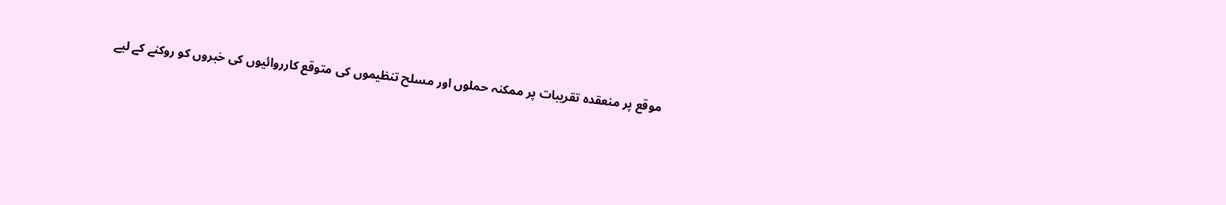موقع پر منعقدہ تقریبات پر ممکنہ حملوں اور مسلح تنظیموں کی متوقع کارروائیوں کی خبروں کو روکنے کے لیے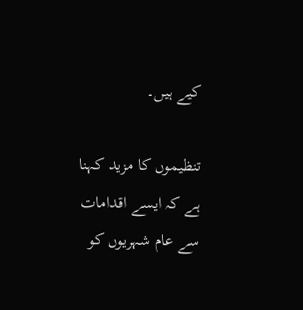کیے ہیں۔

تنظیموں کا مزید کہنا ہے کہ ایسے اقدامات سے عام شہریوں کو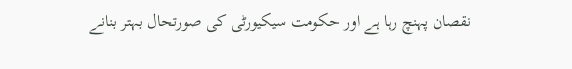نقصان پہنچ رہا ہے اور حکومت سیکیورٹی کی صورتحال بہتر بنانے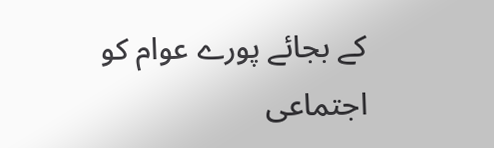کے بجائے پورے عوام کو اجتماعی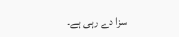سزا دے رہی ہے۔